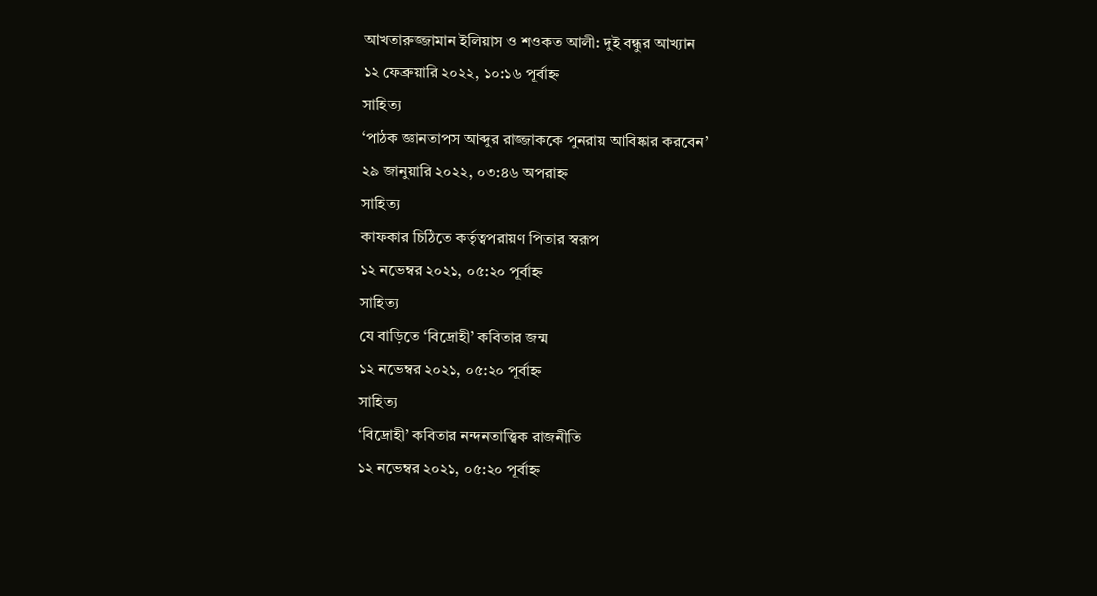আখতারুজ্জামান ইলিয়াস ও শওকত আলী: দুই বন্ধুর আখ্যান
১২ ফেব্রুয়ারি ২০২২, ১০:১৬ পূর্বাহ্ন
সাহিত্য
‘পাঠক জ্ঞানতাপস আব্দুর রাজ্জাককে পুনরায় আবিষ্কার করবেন’
২৯ জানুয়ারি ২০২২, ০৩:৪৬ অপরাহ্ন
সাহিত্য
কাফকার চিঠিতে কর্তৃত্বপরায়ণ পিতার স্বরূপ
১২ নভেম্বর ২০২১, ০৫:২০ পূর্বাহ্ন
সাহিত্য
যে বাড়িতে ‘বিদ্রোহী’ কবিতার জন্ম
১২ নভেম্বর ২০২১, ০৫:২০ পূর্বাহ্ন
সাহিত্য
‘বিদ্রোহী’ কবিতার নন্দনতাত্ত্বিক রাজনীতি
১২ নভেম্বর ২০২১, ০৫:২০ পূর্বাহ্ন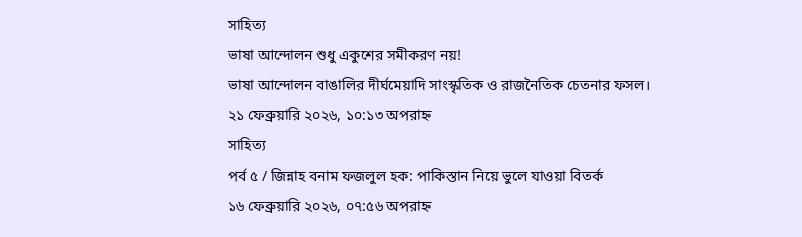সাহিত্য
ভাষা আন্দোলন শুধু একুশের সমীকরণ নয়!
ভাষা আন্দোলন বাঙালির দীর্ঘমেয়াদি সাংস্কৃতিক ও রাজনৈতিক চেতনার ফসল।
২১ ফেব্রুয়ারি ২০২৬, ১০:১৩ অপরাহ্ন
সাহিত্য
পর্ব ৫ / জিন্নাহ বনাম ফজলুল হক: পাকিস্তান নিয়ে ভুলে যাওয়া বিতর্ক
১৬ ফেব্রুয়ারি ২০২৬, ০৭:৫৬ অপরাহ্ন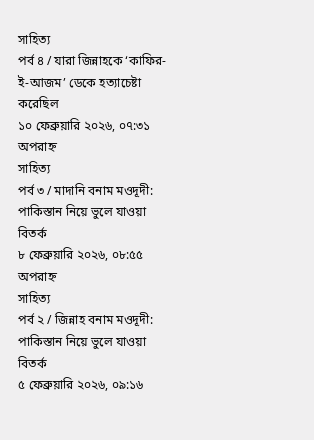সাহিত্য
পর্ব ৪ / যারা জিন্নাহকে ‘কাফির-ই-আজম’ ডেকে হত্যাচেষ্টা করেছিল
১০ ফেব্রুয়ারি ২০২৬, ০৭:৩১ অপরাহ্ন
সাহিত্য
পর্ব ৩ / মাদানি বনাম মওদূদী: পাকিস্তান নিয়ে ভুলে যাওয়া বিতর্ক
৮ ফেব্রুয়ারি ২০২৬, ০৮:৫৫ অপরাহ্ন
সাহিত্য
পর্ব ২ / জিন্নাহ বনাম মওদূদী: পাকিস্তান নিয়ে ভুলে যাওয়া বিতর্ক
৫ ফেব্রুয়ারি ২০২৬, ০৯:১৬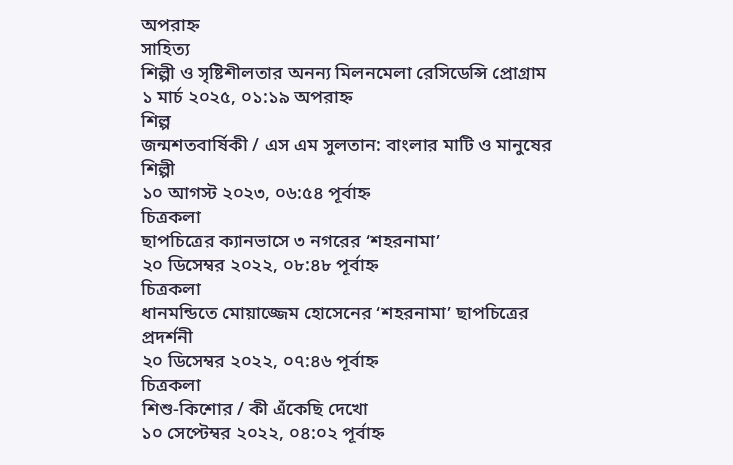অপরাহ্ন
সাহিত্য
শিল্পী ও সৃষ্টিশীলতার অনন্য মিলনমেলা রেসিডেন্সি প্রোগ্রাম
১ মার্চ ২০২৫, ০১:১৯ অপরাহ্ন
শিল্প
জন্মশতবার্ষিকী / এস এম সুলতান: বাংলার মাটি ও মানুষের শিল্পী
১০ আগস্ট ২০২৩, ০৬:৫৪ পূর্বাহ্ন
চিত্রকলা
ছাপচিত্রের ক্যানভাসে ৩ নগরের ‘শহরনামা’
২০ ডিসেম্বর ২০২২, ০৮:৪৮ পূর্বাহ্ন
চিত্রকলা
ধানমন্ডিতে মোয়াজ্জেম হোসেনের ‘শহরনামা’ ছাপচিত্রের প্রদর্শনী
২০ ডিসেম্বর ২০২২, ০৭:৪৬ পূর্বাহ্ন
চিত্রকলা
শিশু-কিশোর / কী এঁকেছি দেখো
১০ সেপ্টেম্বর ২০২২, ০৪:০২ পূর্বাহ্ন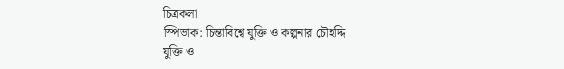চিত্রকলা
স্পিভাক: চিন্তাবিশ্বে যুক্তি ও কল্পনার চৌহদ্দি
যুক্তি ও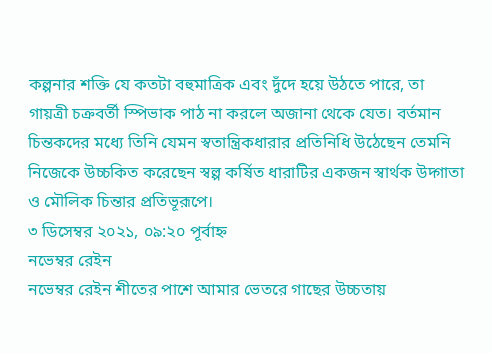কল্পনার শক্তি যে কতটা বহুমাত্রিক এবং দুঁদে হয়ে উঠতে পারে, তা গায়ত্রী চক্রবর্তী স্পিভাক পাঠ না করলে অজানা থেকে যেত। বর্তমান চিন্তকদের মধ্যে তিনি যেমন স্বতান্ত্রিকধারার প্রতিনিধি উঠেছেন তেমনি নিজেকে উচ্চকিত করেছেন স্বল্প কর্ষিত ধারাটির একজন স্বার্থক উদ্গাতা ও মৌলিক চিন্তার প্রতিভূরূপে।
৩ ডিসেম্বর ২০২১, ০৯:২০ পূর্বাহ্ন
নভেম্বর রেইন
নভেম্বর রেইন শীতের পাশে আমার ভেতরে গাছের উচ্চতায়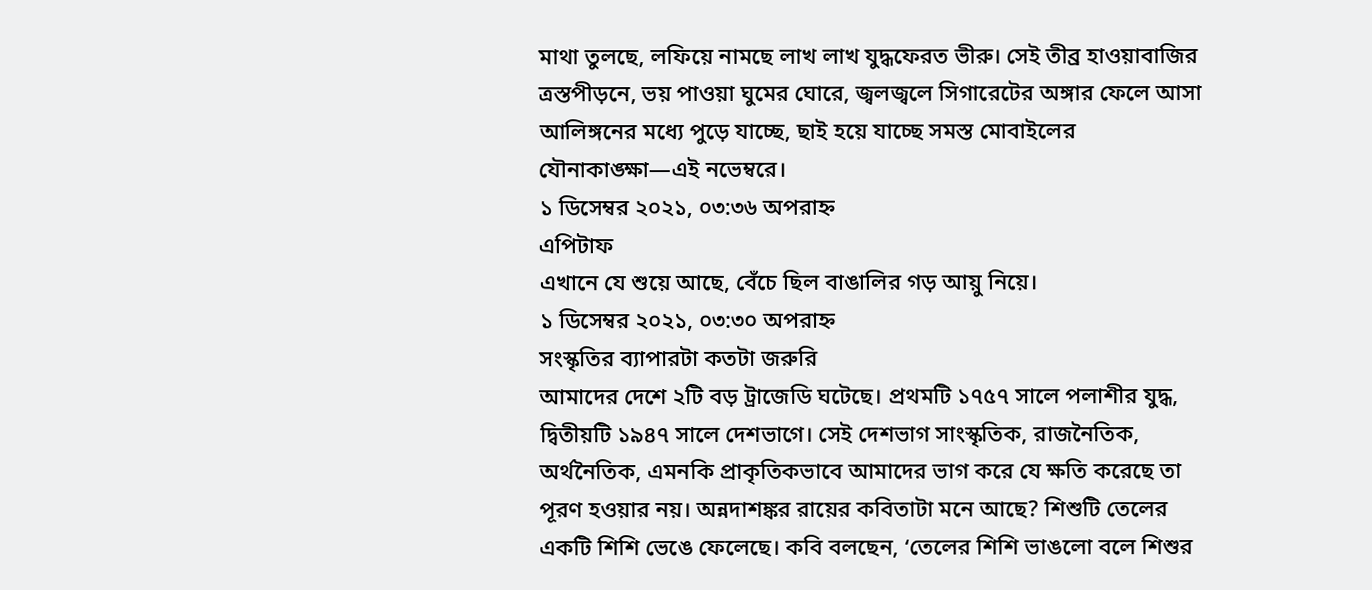মাথা তুলছে, লফিয়ে নামছে লাখ লাখ যুদ্ধফেরত ভীরু। সেই তীব্র হাওয়াবাজির ত্রস্তপীড়নে, ভয় পাওয়া ঘুমের ঘোরে, জ্বলজ্বলে সিগারেটের অঙ্গার ফেলে আসা আলিঙ্গনের মধ্যে পুড়ে যাচ্ছে, ছাই হয়ে যাচ্ছে সমস্ত মোবাইলের যৌনাকাঙ্ক্ষা—এই নভেম্বরে।
১ ডিসেম্বর ২০২১, ০৩:৩৬ অপরাহ্ন
এপিটাফ
এখানে যে শুয়ে আছে, বেঁচে ছিল বাঙালির গড় আয়ু নিয়ে।
১ ডিসেম্বর ২০২১, ০৩:৩০ অপরাহ্ন
সংস্কৃতির ব্যাপারটা কতটা জরুরি
আমাদের দেশে ২টি বড় ট্রাজেডি ঘটেছে। প্রথমটি ১৭৫৭ সালে পলাশীর যুদ্ধ, দ্বিতীয়টি ১৯৪৭ সালে দেশভাগে। সেই দেশভাগ সাংস্কৃতিক, রাজনৈতিক, অর্থনৈতিক, এমনকি প্রাকৃতিকভাবে আমাদের ভাগ করে যে ক্ষতি করেছে তা পূরণ হওয়ার নয়। অন্নদাশঙ্কর রায়ের কবিতাটা মনে আছে? শিশুটি তেলের একটি শিশি ভেঙে ফেলেছে। কবি বলছেন, ‘তেলের শিশি ভাঙলো বলে শিশুর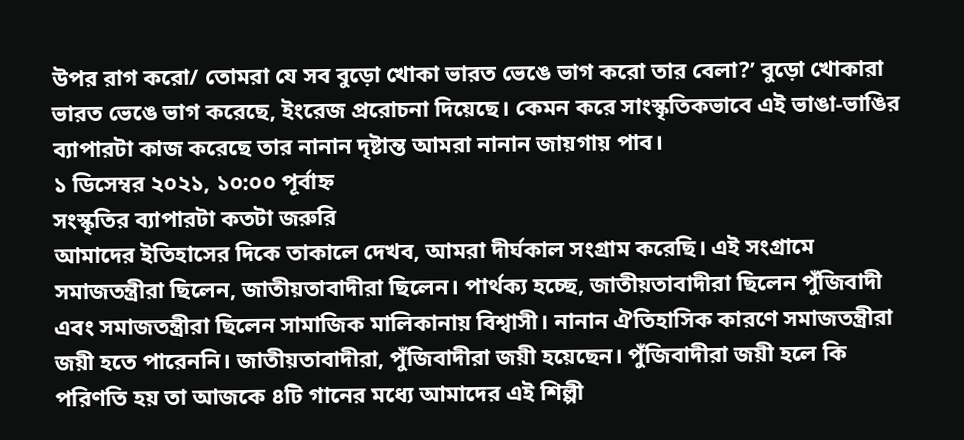উপর রাগ করো/ তোমরা যে সব বুড়ো খোকা ভারত ভেঙে ভাগ করো তার বেলা?’ বুড়ো খোকারা ভারত ভেঙে ভাগ করেছে, ইংরেজ প্ররোচনা দিয়েছে। কেমন করে সাংস্কৃতিকভাবে এই ভাঙা-ভাঙির ব্যাপারটা কাজ করেছে তার নানান দৃষ্টান্ত আমরা নানান জায়গায় পাব।
১ ডিসেম্বর ২০২১, ১০:০০ পূর্বাহ্ন
সংস্কৃতির ব্যাপারটা কতটা জরুরি
আমাদের ইতিহাসের দিকে তাকালে দেখব, আমরা দীর্ঘকাল সংগ্রাম করেছি। এই সংগ্রামে সমাজতন্ত্রীরা ছিলেন, জাতীয়তাবাদীরা ছিলেন। পার্থক্য হচ্ছে, জাতীয়তাবাদীরা ছিলেন পুঁজিবাদী এবং সমাজতন্ত্রীরা ছিলেন সামাজিক মালিকানায় বিশ্বাসী। নানান ঐতিহাসিক কারণে সমাজতন্ত্রীরা জয়ী হতে পারেননি। জাতীয়তাবাদীরা, পুঁজিবাদীরা জয়ী হয়েছেন। পুঁজিবাদীরা জয়ী হলে কি পরিণতি হয় তা আজকে ৪টি গানের মধ্যে আমাদের এই শিল্পী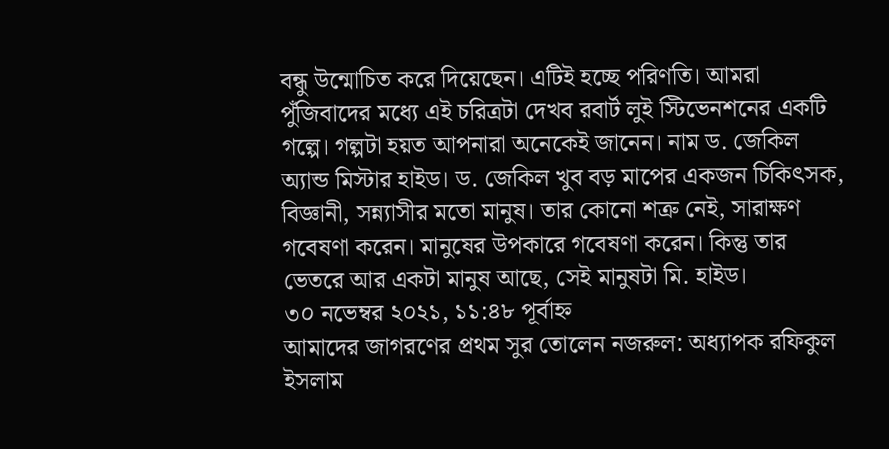বন্ধু উন্মোচিত করে দিয়েছেন। এটিই হচ্ছে পরিণতি। আমরা পুঁজিবাদের মধ্যে এই চরিত্রটা দেখব রবার্ট লুই স্টিভেনশনের একটি গল্পে। গল্পটা হয়ত আপনারা অনেকেই জানেন। নাম ড. জেকিল অ্যান্ড মিস্টার হাইড। ড. জেকিল খুব বড় মাপের একজন চিকিৎসক, বিজ্ঞানী, সন্ন্যাসীর মতো মানুষ। তার কোনো শত্রু নেই, সারাক্ষণ গবেষণা করেন। মানুষের উপকারে গবেষণা করেন। কিন্তু তার ভেতরে আর একটা মানুষ আছে, সেই মানুষটা মি. হাইড।
৩০ নভেম্বর ২০২১, ১১:৪৮ পূর্বাহ্ন
আমাদের জাগরণের প্রথম সুর তোলেন নজরুল: অধ্যাপক রফিকুল ইসলাম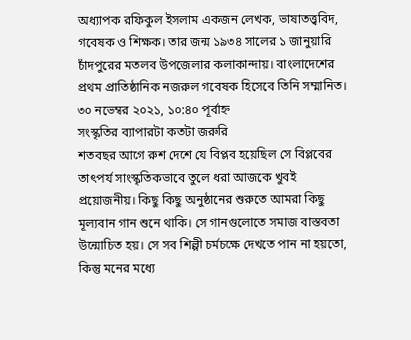অধ্যাপক রফিকুল ইসলাম একজন লেখক, ভাষাতত্ত্ববিদ, গবেষক ও শিক্ষক। তার জন্ম ১৯৩৪ সালের ১ জানুয়ারি চাঁদপুরের মতলব উপজেলার কলাকান্দায়। বাংলাদেশের প্রথম প্রাতিষ্ঠানিক নজরুল গবেষক হিসেবে তিনি সম্মানিত।
৩০ নভেম্বর ২০২১, ১০:৪০ পূর্বাহ্ন
সংস্কৃতির ব্যাপারটা কতটা জরুরি
শতবছর আগে রুশ দেশে যে বিপ্লব হয়েছিল সে বিপ্লবের তাৎপর্য সাংস্কৃতিকভাবে তুলে ধরা আজকে খুবই প্রয়োজনীয়। কিছু কিছু অনুষ্ঠানের শুরুতে আমরা কিছু মূল্যবান গান শুনে থাকি। সে গানগুলোতে সমাজ বাস্তবতা উন্মোচিত হয়। সে সব শিল্পী চর্মচক্ষে দেখতে পান না হয়তো, কিন্তু মনের মধ্যে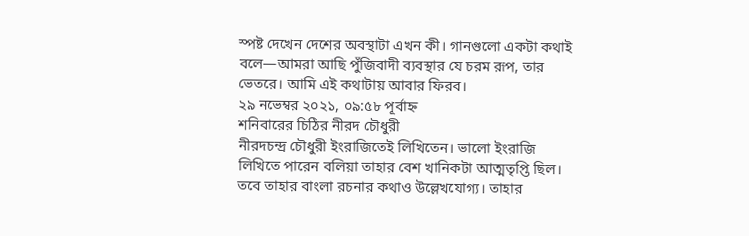স্পষ্ট দেখেন দেশের অবস্থাটা এখন কী। গানগুলো একটা কথাই বলে—আমরা আছি পুঁজিবাদী ব্যবস্থার যে চরম রূপ, তার ভেতরে। আমি এই কথাটায় আবার ফিরব।
২৯ নভেম্বর ২০২১, ০৯:৫৮ পূর্বাহ্ন
শনিবারের চিঠির নীরদ চৌধুরী
নীরদচন্দ্র চৌধুরী ইংরাজিতেই লিখিতেন। ভালো ইংরাজি লিখিতে পারেন বলিয়া তাহার বেশ খানিকটা আত্মতৃপ্তি ছিল। তবে তাহার বাংলা রচনার কথাও উল্লেখযোগ্য। তাহার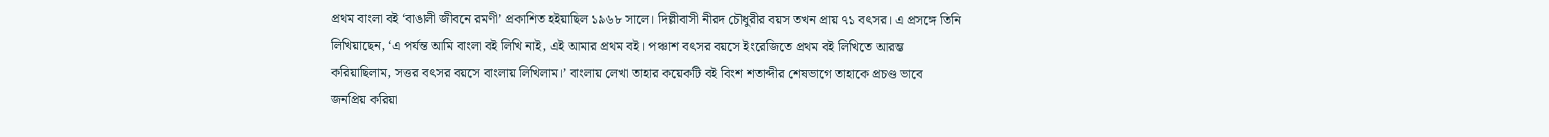প্রথম বাংলা বই ‘বাঙালী জীবনে রমণী’ প্রকাশিত হইয়াছিল ১৯৬৮ সালে। দিল্লীবাসী নীরদ চৌধুরীর বয়স তখন প্রায় ৭১ বৎসর। এ প্রসঙ্গে তিনি লিখিয়াছেন, ‘এ পর্যন্ত আমি বাংলা বই লিখি নাই, এই আমার প্রথম বই। পঞ্চাশ বৎসর বয়সে ইংরেজিতে প্রথম বই লিখিতে আরম্ভ করিয়াছিলাম, সত্তর বৎসর বয়সে বাংলায় লিখিলাম।’ বাংলায় লেখা তাহার কয়েকটি বই বিংশ শতাব্দীর শেষভাগে তাহাকে প্রচণ্ড ভাবে জনপ্রিয় করিয়া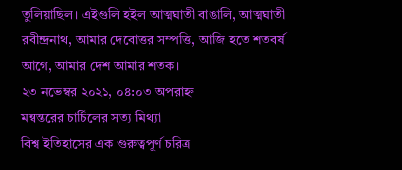তুলিয়াছিল। এইগুলি হইল আত্মঘাতী বাঙালি, আত্মঘাতী রবীন্দ্রনাথ, আমার দেবোত্তর সম্পত্তি, আজি হতে শতবর্ষ আগে, আমার দেশ আমার শতক।
২৩ নভেম্বর ২০২১, ০৪:০৩ অপরাহ্ন
মন্বন্তরের চার্চিলের সত্য মিথ্যা
বিশ্ব ইতিহাসের এক গুরুত্বপূর্ণ চরিত্র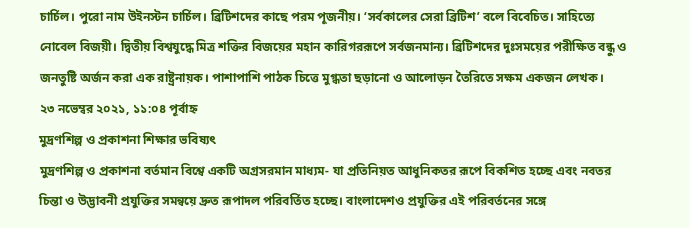চার্চিল। পুরো নাম উইনস্টন চার্চিল। ব্রিটিশদের কাছে পরম পূজনীয়। ‘সর্বকালের সেরা ব্রিটিশ’ বলে বিবেচিত। সাহিত্যে নোবেল বিজয়ী। দ্বিতীয় বিশ্বযুদ্ধে মিত্র শক্তির বিজয়ের মহান কারিগররূপে সর্বজনমান্য। ব্রিটিশদের দুঃসময়ের পরীক্ষিত বন্ধু ও জনতুষ্টি অর্জন করা এক রাষ্ট্রনায়ক। পাশাপাশি পাঠক চিত্তে মুগ্ধতা ছড়ানো ও আলোড়ন তৈরিতে সক্ষম একজন লেখক।
২৩ নভেম্বর ২০২১, ১১:০৪ পূর্বাহ্ন
মুদ্রণশিল্প ও প্রকাশনা শিক্ষার ভবিষ্যৎ
মুদ্রণশিল্প ও প্রকাশনা বর্তমান বিশ্বে একটি অগ্রসরমান মাধ্যম- যা প্রতিনিয়ত আধুনিকতর রূপে বিকশিত হচ্ছে এবং নবতর চিন্তা ও উদ্ভাবনী প্রযুক্তির সমন্বয়ে দ্রুত রূপাদল পরিবর্তিত হচ্ছে। বাংলাদেশও প্রযুক্তির এই পরিবর্তনের সঙ্গে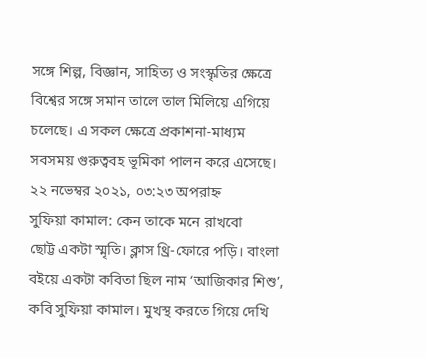সঙ্গে শিল্প, বিজ্ঞান, সাহিত্য ও সংস্কৃতির ক্ষেত্রে বিশ্বের সঙ্গে সমান তালে তাল মিলিয়ে এগিয়ে চলেছে। এ সকল ক্ষেত্রে প্রকাশনা-মাধ্যম সবসময় গুরুত্ববহ ভূমিকা পালন করে এসেছে।
২২ নভেম্বর ২০২১, ০৩:২৩ অপরাহ্ন
সুফিয়া কামাল: কেন তাকে মনে রাখবো
ছোট্ট একটা স্মৃতি। ক্লাস থ্রি-ফোরে পড়ি। বাংলা বইয়ে একটা কবিতা ছিল নাম ‘আজিকার শিশু’, কবি সুফিয়া কামাল। মুখস্থ করতে গিয়ে দেখি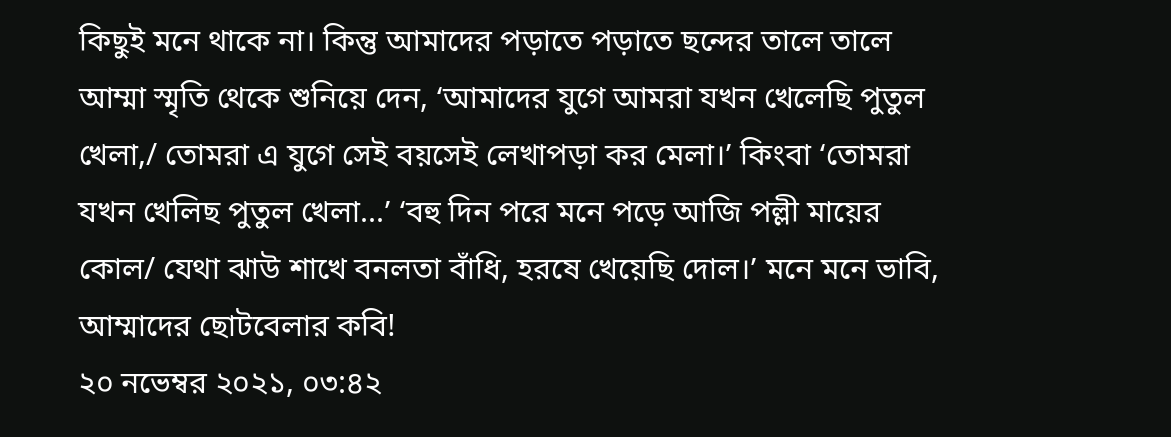কিছুই মনে থাকে না। কিন্তু আমাদের পড়াতে পড়াতে ছন্দের তালে তালে আম্মা স্মৃতি থেকে শুনিয়ে দেন, ‘আমাদের যুগে আমরা যখন খেলেছি পুতুল খেলা,/ তোমরা এ যুগে সেই বয়সেই লেখাপড়া কর মেলা।’ কিংবা ‘তোমরা যখন খেলিছ পুতুল খেলা...’ ‘বহু দিন পরে মনে পড়ে আজি পল্লী মায়ের কোল/ যেথা ঝাউ শাখে বনলতা বাঁধি, হরষে খেয়েছি দোল।’ মনে মনে ভাবি, আম্মাদের ছোটবেলার কবি!
২০ নভেম্বর ২০২১, ০৩:৪২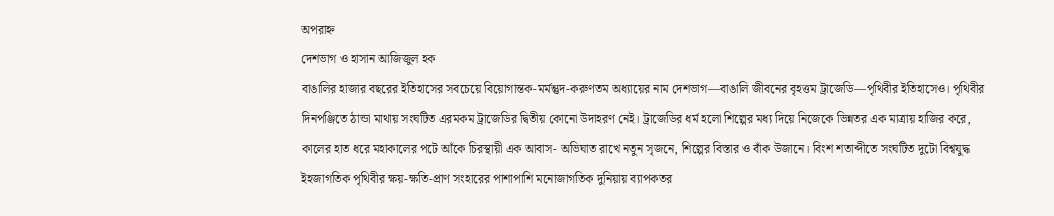অপরাহ্ন
দেশভাগ ও হাসান আজিজুল হক
বাঙালির হাজার বছরের ইতিহাসের সবচেয়ে বিয়োগান্তক-মর্মন্তুদ-করুণতম অধ্যায়ের নাম দেশভাগ—বাঙালি জীবনের বৃহত্তম ট্রাজেডি—পৃথিবীর ইতিহাসেও। পৃথিবীর দিনপঞ্জিতে ঠান্ডা মাথায় সংঘটিত এরমকম ট্রাজেডির দ্বিতীয় কোনো উদাহরণ নেই। ট্রাজেডির ধর্ম হলো শিল্পের মধ্য দিয়ে নিজেকে ভিন্নতর এক মাত্রায় হাজির করে, কালের হাত ধরে মহাকালের পটে আঁকে চিরস্থায়ী এক আবাস- অভিঘাত রাখে নতুন সৃজনে, শিল্পের বিস্তার ও বাঁক উজানে। বিংশ শতাব্দীতে সংঘটিত দুটো বিশ্বযুদ্ধ ইহজাগতিক পৃথিবীর ক্ষয়-ক্ষতি-প্রাণ সংহারের পাশাপাশি মনোজাগতিক দুনিয়ায় ব্যাপকতর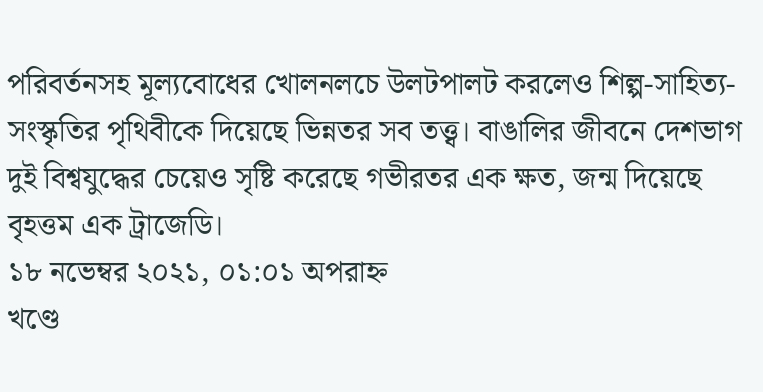পরিবর্তনসহ মূল্যবোধের খোলনলচে উলটপালট করলেও শিল্প-সাহিত্য-সংস্কৃতির পৃথিবীকে দিয়েছে ভিন্নতর সব তত্ত্ব। বাঙালির জীবনে দেশভাগ দুই বিশ্বযুদ্ধের চেয়েও সৃষ্টি করেছে গভীরতর এক ক্ষত, জন্ম দিয়েছে বৃহত্তম এক ট্রাজেডি।
১৮ নভেম্বর ২০২১, ০১:০১ অপরাহ্ন
খণ্ডে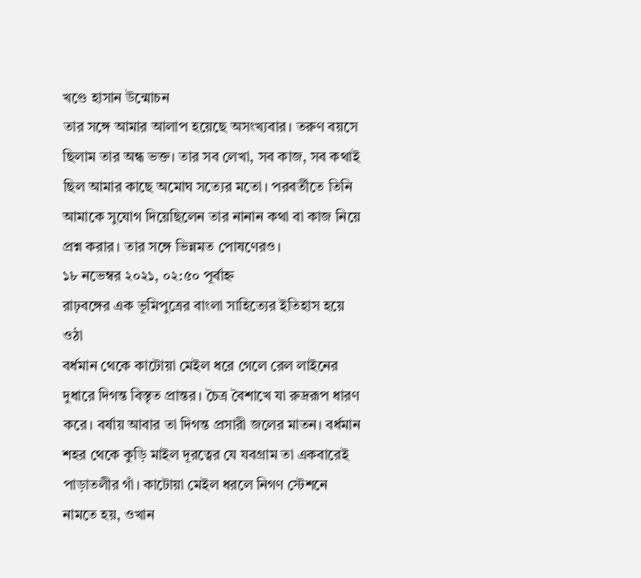খণ্ডে হাসান উন্মোচন
তার সঙ্গে আমার আলাপ হয়েছে অসংখ্যবার। তরুণ বয়সে ছিলাম তার অন্ধ ভক্ত। তার সব লেখা, সব কাজ, সব কথাই ছিল আমার কাছে অমোঘ সত্যের মতো। পরবর্তীতে তিনি আমাকে সুযোগ দিয়েছিলেন তার নানান কথা বা কাজ নিয়ে প্রশ্ন করার। তার সঙ্গে ভিন্নমত পোষণেরও।
১৮ নভেম্বর ২০২১, ০২:৫০ পূর্বাহ্ন
রাঢ়বঙ্গের এক ভূমিপুত্রের বাংলা সাহিত্যের ইতিহাস হয়ে ওঠা
বর্ধমান থেকে কাটোয়া মেইল ধরে গেলে রেল লাইনের দুধারে দিগন্ত বিস্তৃত প্রান্তর। চৈত্র বৈশাখে যা রুদ্ররূপ ধারণ করে। বর্ষায় আবার তা দিগন্ত প্রসারী জলের মাতন। বর্ধমান শহর থেকে কুড়ি মাইল দূরত্বের যে যবগ্রাম তা একবারেই পাড়াতলীর গাঁ। কাটোয়া মেইল ধরলে নিগণ স্টেশনে নামতে হয়, ওখান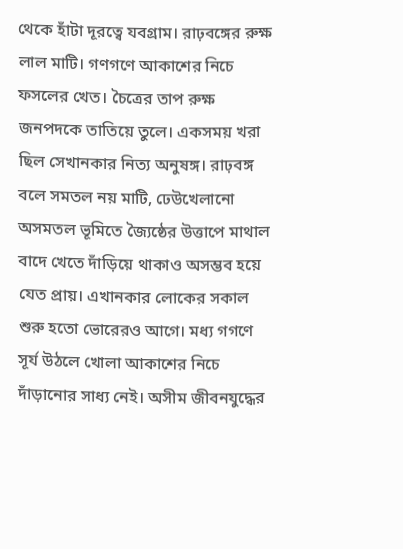থেকে হাঁটা দূরত্বে যবগ্রাম। রাঢ়বঙ্গের রুক্ষ লাল মাটি। গণগণে আকাশের নিচে ফসলের খেত। চৈত্রের তাপ রুক্ষ জনপদকে তাতিয়ে তুলে। একসময় খরা ছিল সেখানকার নিত্য অনুষঙ্গ। রাঢ়বঙ্গ বলে সমতল নয় মাটি, ঢেউখেলানো অসমতল ভূমিতে জ্যৈষ্ঠের উত্তাপে মাথাল বাদে খেতে দাঁড়িয়ে থাকাও অসম্ভব হয়ে যেত প্রায়। এখানকার লোকের সকাল শুরু হতো ভোরেরও আগে। মধ্য গগণে সূর্য উঠলে খোলা আকাশের নিচে দাঁড়ানোর সাধ্য নেই। অসীম জীবনযুদ্ধের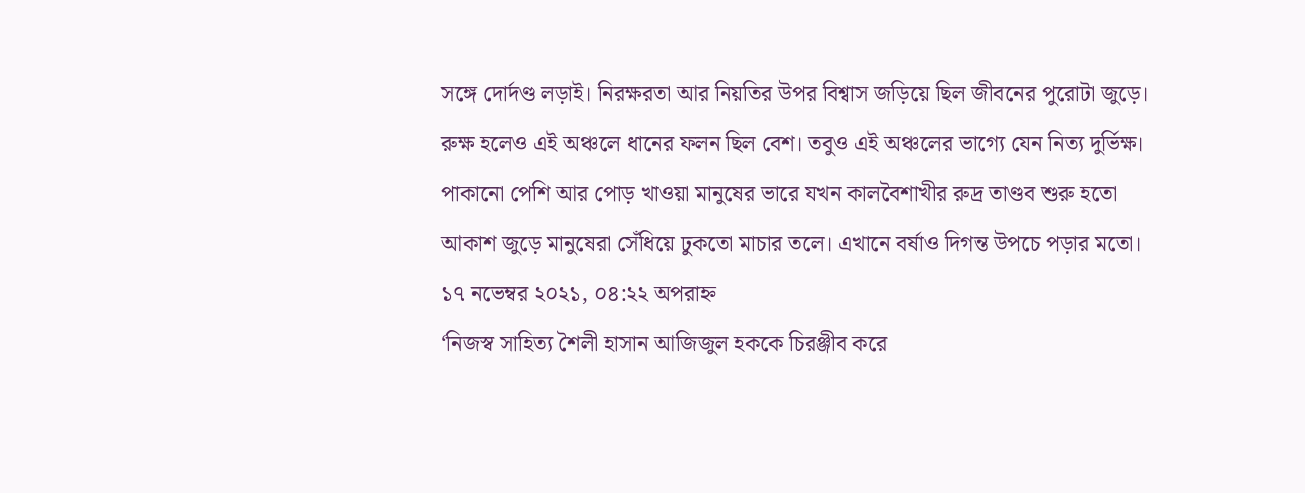সঙ্গে দোর্দণ্ড লড়াই। নিরক্ষরতা আর নিয়তির উপর বিশ্বাস জড়িয়ে ছিল জীবনের পুরোটা জুড়ে। রুক্ষ হলেও এই অঞ্চলে ধানের ফলন ছিল বেশ। তবুও এই অঞ্চলের ভাগ্যে যেন নিত্য দুর্ভিক্ষ। পাকানো পেশি আর পোড় খাওয়া মানুষের ভারে যখন কালবৈশাখীর রুদ্র তাণ্ডব শুরু হতো আকাশ জুড়ে মানুষেরা সেঁধিয়ে ঢুকতো মাচার তলে। এখানে বর্ষাও দিগন্ত উপচে পড়ার মতো।
১৭ নভেম্বর ২০২১, ০৪:২২ অপরাহ্ন
‘নিজস্ব সাহিত্য শৈলী হাসান আজিজুল হককে চিরঞ্জীব করে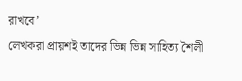রাখবে’
লেখকরা প্রায়শই তাদের ভিন্ন ভিন্ন সাহিত্য শৈলী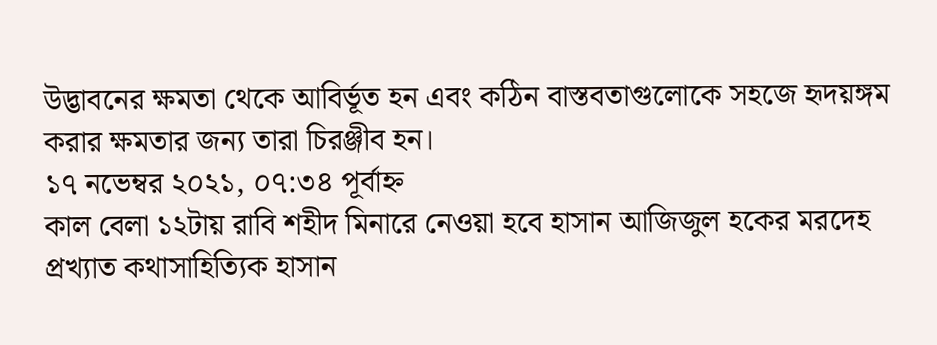উদ্ভাবনের ক্ষমতা থেকে আবির্ভূত হন এবং কঠিন বাস্তবতাগুলোকে সহজে হৃদয়ঙ্গম করার ক্ষমতার জন্য তারা চিরঞ্জীব হন।
১৭ নভেম্বর ২০২১, ০৭:৩৪ পূর্বাহ্ন
কাল বেলা ১২টায় রাবি শহীদ মিনারে নেওয়া হবে হাসান আজিজুল হকের মরদেহ
প্রখ্যাত কথাসাহিত্যিক হাসান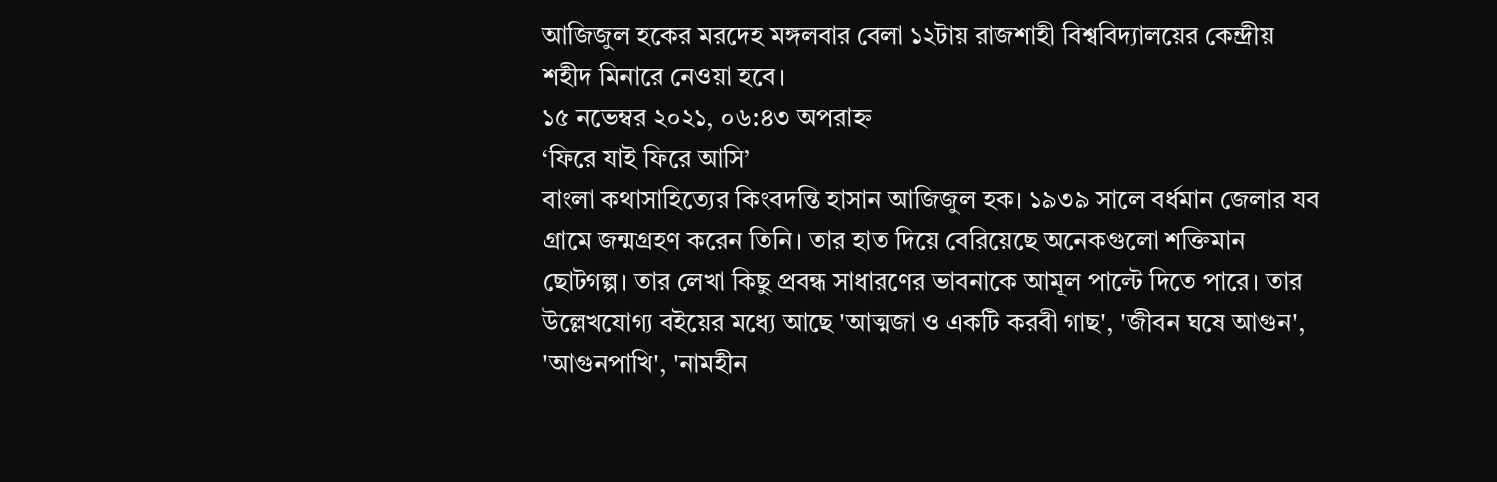আজিজুল হকের মরদেহ মঙ্গলবার বেলা ১২টায় রাজশাহী বিশ্ববিদ্যালয়ের কেন্দ্রীয় শহীদ মিনারে নেওয়া হবে।
১৫ নভেম্বর ২০২১, ০৬:৪৩ অপরাহ্ন
‘ফিরে যাই ফিরে আসি’
বাংলা কথাসাহিত্যের কিংবদন্তি হাসান আজিজুল হক। ১৯৩৯ সালে বর্ধমান জেলার যব গ্রামে জন্মগ্রহণ করেন তিনি। তার হাত দিয়ে বেরিয়েছে অনেকগুলো শক্তিমান ছোটগল্প। তার লেখা কিছু প্রবন্ধ সাধারণের ভাবনাকে আমূল পাল্টে দিতে পারে। তার উল্লেখযোগ্য বইয়ের মধ্যে আছে 'আত্মজা ও একটি করবী গাছ', 'জীবন ঘষে আগুন', 'আগুনপাখি', 'নামহীন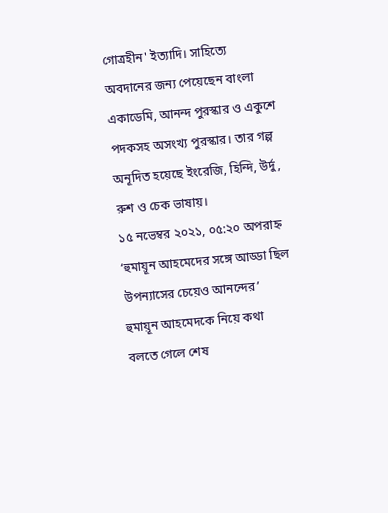গোত্রহীন' ইত্যাদি। সাহিত্যে অবদানের জন্য পেয়েছেন বাংলা একাডেমি, আনন্দ পুরস্কার ও একুশে পদকসহ অসংখ্য পুরস্কার। তার গল্প অনূদিত হয়েছে ইংরেজি, হিন্দি, উর্দু, রুশ ও চেক ভাষায়।
১৫ নভেম্বর ২০২১, ০৫:২০ অপরাহ্ন
‘হুমায়ূন আহমেদের সঙ্গে আড্ডা ছিল উপন্যাসের চেয়েও আনন্দের’
হুমায়ূন আহমেদকে নিয়ে কথা বলতে গেলে শেষ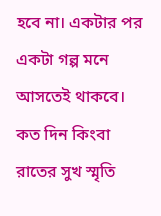হবে না। একটার পর একটা গল্প মনে আসতেই থাকবে। কত দিন কিংবা রাতের সুখ স্মৃতি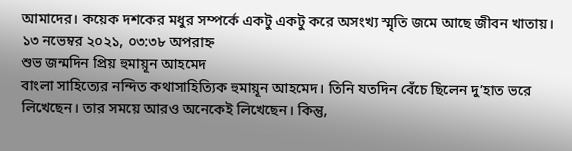আমাদের। কয়েক দশকের মধুর সম্পর্কে একটু একটু করে অসংখ্য স্মৃতি জমে আছে জীবন খাতায়।
১৩ নভেম্বর ২০২১, ০৩:৩৮ অপরাহ্ন
শুভ জন্মদিন প্রিয় হুমায়ূন আহমেদ
বাংলা সাহিত্যের নন্দিত কথাসাহিত্যিক হুমায়ূন আহমেদ। তিনি যতদিন বেঁচে ছিলেন দু’হাত ভরে লিখেছেন। তার সময়ে আরও অনেকেই লিখেছেন। কিন্তু,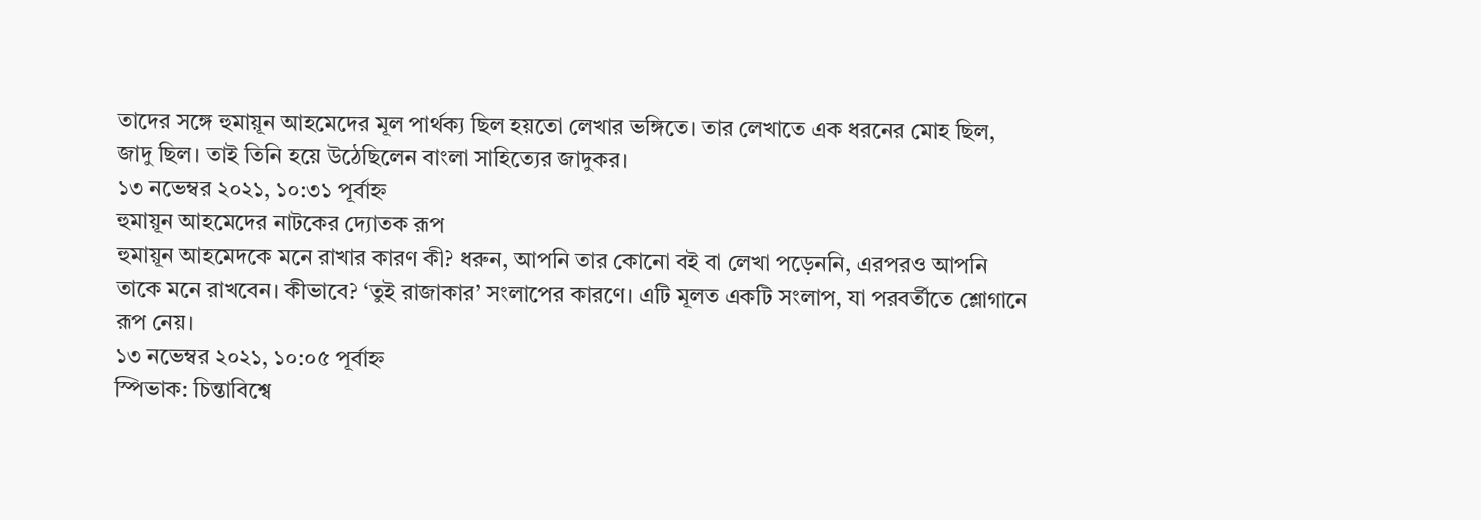তাদের সঙ্গে হুমায়ূন আহমেদের মূল পার্থক্য ছিল হয়তো লেখার ভঙ্গিতে। তার লেখাতে এক ধরনের মোহ ছিল, জাদু ছিল। তাই তিনি হয়ে উঠেছিলেন বাংলা সাহিত্যের জাদুকর।
১৩ নভেম্বর ২০২১, ১০:৩১ পূর্বাহ্ন
হুমায়ূন আহমেদের নাটকের দ্যোতক রূপ
হুমায়ূন আহমেদকে মনে রাখার কারণ কী? ধরুন, আপনি তার কোনো বই বা লেখা পড়েননি, এরপরও আপনি তাকে মনে রাখবেন। কীভাবে? ‘তুই রাজাকার’ সংলাপের কারণে। এটি মূলত একটি সংলাপ, যা পরবর্তীতে শ্লোগানে রূপ নেয়।
১৩ নভেম্বর ২০২১, ১০:০৫ পূর্বাহ্ন
স্পিভাক: চিন্তাবিশ্বে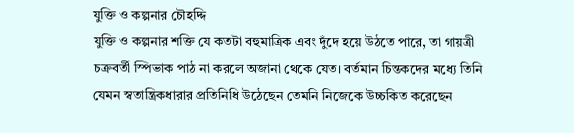যুক্তি ও কল্পনার চৌহদ্দি
যুক্তি ও কল্পনার শক্তি যে কতটা বহুমাত্রিক এবং দুঁদে হয়ে উঠতে পারে, তা গায়ত্রী চক্রবর্তী স্পিভাক পাঠ না করলে অজানা থেকে যেত। বর্তমান চিন্তকদের মধ্যে তিনি যেমন স্বতান্ত্রিকধারার প্রতিনিধি উঠেছেন তেমনি নিজেকে উচ্চকিত করেছেন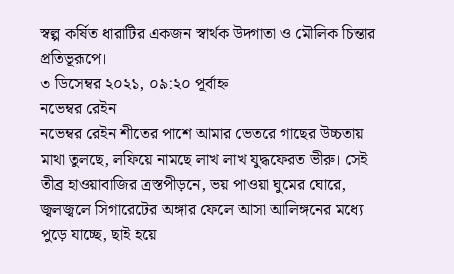স্বল্প কর্ষিত ধারাটির একজন স্বার্থক উদ্গাতা ও মৌলিক চিন্তার প্রতিভূরূপে।
৩ ডিসেম্বর ২০২১, ০৯:২০ পূর্বাহ্ন
নভেম্বর রেইন
নভেম্বর রেইন শীতের পাশে আমার ভেতরে গাছের উচ্চতায় মাথা তুলছে, লফিয়ে নামছে লাখ লাখ যুদ্ধফেরত ভীরু। সেই তীব্র হাওয়াবাজির ত্রস্তপীড়নে, ভয় পাওয়া ঘুমের ঘোরে, জ্বলজ্বলে সিগারেটের অঙ্গার ফেলে আসা আলিঙ্গনের মধ্যে পুড়ে যাচ্ছে, ছাই হয়ে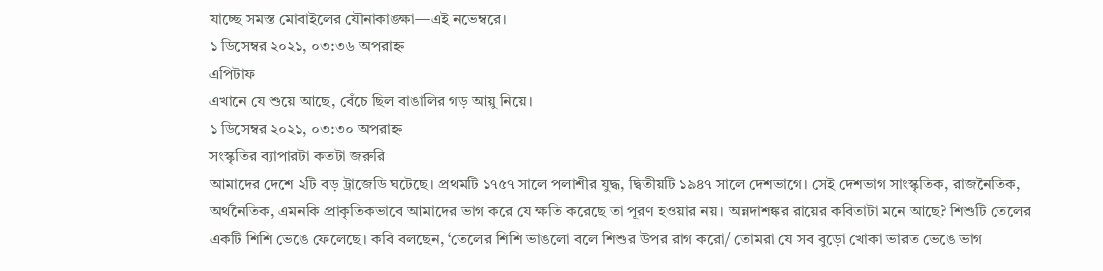যাচ্ছে সমস্ত মোবাইলের যৌনাকাঙ্ক্ষা—এই নভেম্বরে।
১ ডিসেম্বর ২০২১, ০৩:৩৬ অপরাহ্ন
এপিটাফ
এখানে যে শুয়ে আছে, বেঁচে ছিল বাঙালির গড় আয়ু নিয়ে।
১ ডিসেম্বর ২০২১, ০৩:৩০ অপরাহ্ন
সংস্কৃতির ব্যাপারটা কতটা জরুরি
আমাদের দেশে ২টি বড় ট্রাজেডি ঘটেছে। প্রথমটি ১৭৫৭ সালে পলাশীর যুদ্ধ, দ্বিতীয়টি ১৯৪৭ সালে দেশভাগে। সেই দেশভাগ সাংস্কৃতিক, রাজনৈতিক, অর্থনৈতিক, এমনকি প্রাকৃতিকভাবে আমাদের ভাগ করে যে ক্ষতি করেছে তা পূরণ হওয়ার নয়। অন্নদাশঙ্কর রায়ের কবিতাটা মনে আছে? শিশুটি তেলের একটি শিশি ভেঙে ফেলেছে। কবি বলছেন, ‘তেলের শিশি ভাঙলো বলে শিশুর উপর রাগ করো/ তোমরা যে সব বুড়ো খোকা ভারত ভেঙে ভাগ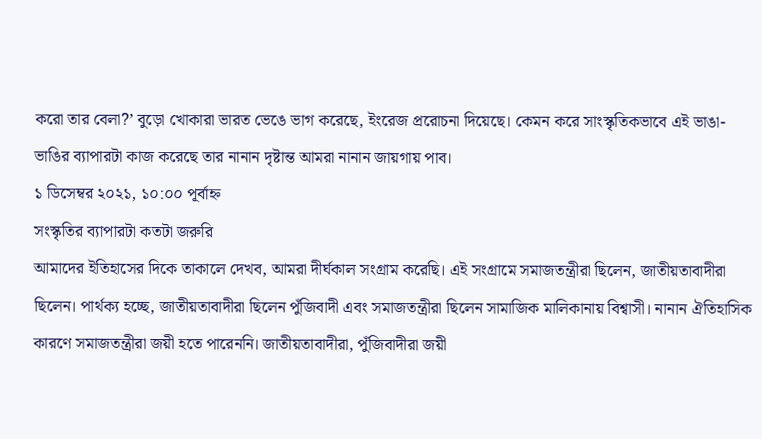করো তার বেলা?’ বুড়ো খোকারা ভারত ভেঙে ভাগ করেছে, ইংরেজ প্ররোচনা দিয়েছে। কেমন করে সাংস্কৃতিকভাবে এই ভাঙা-ভাঙির ব্যাপারটা কাজ করেছে তার নানান দৃষ্টান্ত আমরা নানান জায়গায় পাব।
১ ডিসেম্বর ২০২১, ১০:০০ পূর্বাহ্ন
সংস্কৃতির ব্যাপারটা কতটা জরুরি
আমাদের ইতিহাসের দিকে তাকালে দেখব, আমরা দীর্ঘকাল সংগ্রাম করেছি। এই সংগ্রামে সমাজতন্ত্রীরা ছিলেন, জাতীয়তাবাদীরা ছিলেন। পার্থক্য হচ্ছে, জাতীয়তাবাদীরা ছিলেন পুঁজিবাদী এবং সমাজতন্ত্রীরা ছিলেন সামাজিক মালিকানায় বিশ্বাসী। নানান ঐতিহাসিক কারণে সমাজতন্ত্রীরা জয়ী হতে পারেননি। জাতীয়তাবাদীরা, পুঁজিবাদীরা জয়ী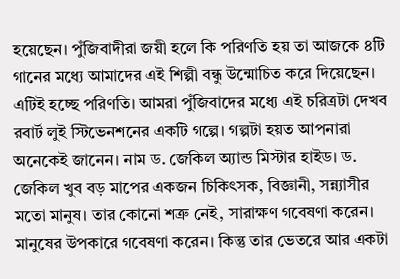হয়েছেন। পুঁজিবাদীরা জয়ী হলে কি পরিণতি হয় তা আজকে ৪টি গানের মধ্যে আমাদের এই শিল্পী বন্ধু উন্মোচিত করে দিয়েছেন। এটিই হচ্ছে পরিণতি। আমরা পুঁজিবাদের মধ্যে এই চরিত্রটা দেখব রবার্ট লুই স্টিভেনশনের একটি গল্পে। গল্পটা হয়ত আপনারা অনেকেই জানেন। নাম ড. জেকিল অ্যান্ড মিস্টার হাইড। ড. জেকিল খুব বড় মাপের একজন চিকিৎসক, বিজ্ঞানী, সন্ন্যাসীর মতো মানুষ। তার কোনো শত্রু নেই, সারাক্ষণ গবেষণা করেন। মানুষের উপকারে গবেষণা করেন। কিন্তু তার ভেতরে আর একটা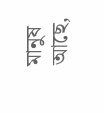মানুষ আছে,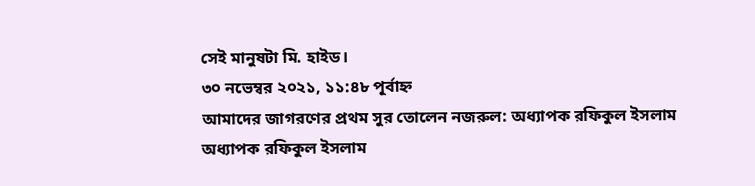সেই মানুষটা মি. হাইড।
৩০ নভেম্বর ২০২১, ১১:৪৮ পূর্বাহ্ন
আমাদের জাগরণের প্রথম সুর তোলেন নজরুল: অধ্যাপক রফিকুল ইসলাম
অধ্যাপক রফিকুল ইসলাম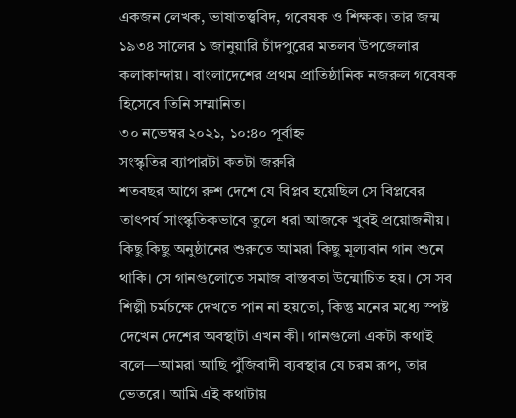একজন লেখক, ভাষাতত্ত্ববিদ, গবেষক ও শিক্ষক। তার জন্ম ১৯৩৪ সালের ১ জানুয়ারি চাঁদপুরের মতলব উপজেলার কলাকান্দায়। বাংলাদেশের প্রথম প্রাতিষ্ঠানিক নজরুল গবেষক হিসেবে তিনি সম্মানিত।
৩০ নভেম্বর ২০২১, ১০:৪০ পূর্বাহ্ন
সংস্কৃতির ব্যাপারটা কতটা জরুরি
শতবছর আগে রুশ দেশে যে বিপ্লব হয়েছিল সে বিপ্লবের তাৎপর্য সাংস্কৃতিকভাবে তুলে ধরা আজকে খুবই প্রয়োজনীয়। কিছু কিছু অনুষ্ঠানের শুরুতে আমরা কিছু মূল্যবান গান শুনে থাকি। সে গানগুলোতে সমাজ বাস্তবতা উন্মোচিত হয়। সে সব শিল্পী চর্মচক্ষে দেখতে পান না হয়তো, কিন্তু মনের মধ্যে স্পষ্ট দেখেন দেশের অবস্থাটা এখন কী। গানগুলো একটা কথাই বলে—আমরা আছি পুঁজিবাদী ব্যবস্থার যে চরম রূপ, তার ভেতরে। আমি এই কথাটায়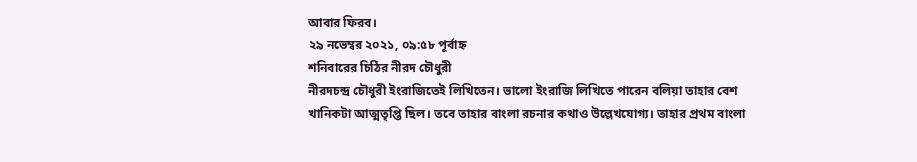আবার ফিরব।
২৯ নভেম্বর ২০২১, ০৯:৫৮ পূর্বাহ্ন
শনিবারের চিঠির নীরদ চৌধুরী
নীরদচন্দ্র চৌধুরী ইংরাজিতেই লিখিতেন। ভালো ইংরাজি লিখিতে পারেন বলিয়া তাহার বেশ খানিকটা আত্মতৃপ্তি ছিল। তবে তাহার বাংলা রচনার কথাও উল্লেখযোগ্য। তাহার প্রথম বাংলা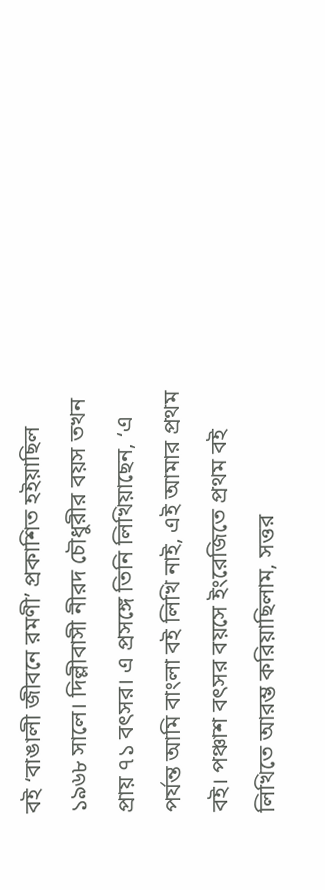বই ‘বাঙালী জীবনে রমণী’ প্রকাশিত হইয়াছিল ১৯৬৮ সালে। দিল্লীবাসী নীরদ চৌধুরীর বয়স তখন প্রায় ৭১ বৎসর। এ প্রসঙ্গে তিনি লিখিয়াছেন, ‘এ পর্যন্ত আমি বাংলা বই লিখি নাই, এই আমার প্রথম বই। পঞ্চাশ বৎসর বয়সে ইংরেজিতে প্রথম বই লিখিতে আরম্ভ করিয়াছিলাম, সত্তর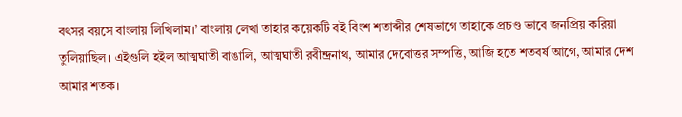বৎসর বয়সে বাংলায় লিখিলাম।’ বাংলায় লেখা তাহার কয়েকটি বই বিংশ শতাব্দীর শেষভাগে তাহাকে প্রচণ্ড ভাবে জনপ্রিয় করিয়া তুলিয়াছিল। এইগুলি হইল আত্মঘাতী বাঙালি, আত্মঘাতী রবীন্দ্রনাথ, আমার দেবোত্তর সম্পত্তি, আজি হতে শতবর্ষ আগে, আমার দেশ আমার শতক।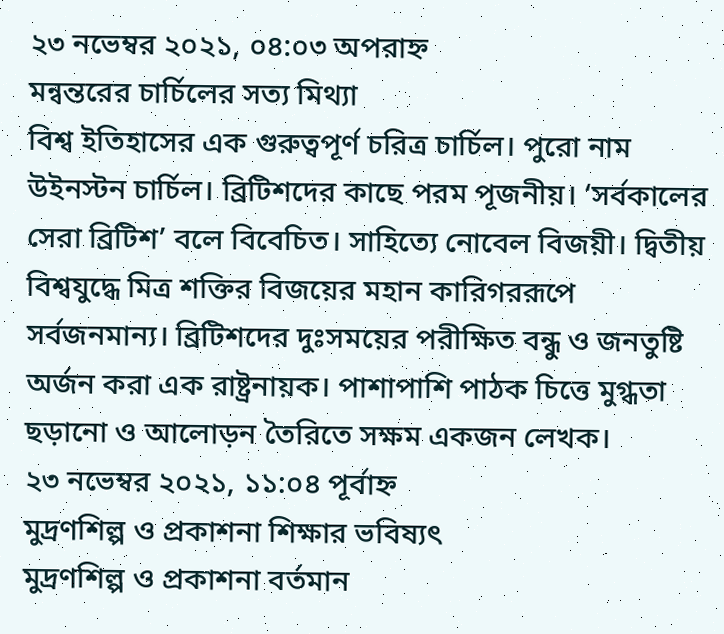২৩ নভেম্বর ২০২১, ০৪:০৩ অপরাহ্ন
মন্বন্তরের চার্চিলের সত্য মিথ্যা
বিশ্ব ইতিহাসের এক গুরুত্বপূর্ণ চরিত্র চার্চিল। পুরো নাম উইনস্টন চার্চিল। ব্রিটিশদের কাছে পরম পূজনীয়। ‘সর্বকালের সেরা ব্রিটিশ’ বলে বিবেচিত। সাহিত্যে নোবেল বিজয়ী। দ্বিতীয় বিশ্বযুদ্ধে মিত্র শক্তির বিজয়ের মহান কারিগররূপে সর্বজনমান্য। ব্রিটিশদের দুঃসময়ের পরীক্ষিত বন্ধু ও জনতুষ্টি অর্জন করা এক রাষ্ট্রনায়ক। পাশাপাশি পাঠক চিত্তে মুগ্ধতা ছড়ানো ও আলোড়ন তৈরিতে সক্ষম একজন লেখক।
২৩ নভেম্বর ২০২১, ১১:০৪ পূর্বাহ্ন
মুদ্রণশিল্প ও প্রকাশনা শিক্ষার ভবিষ্যৎ
মুদ্রণশিল্প ও প্রকাশনা বর্তমান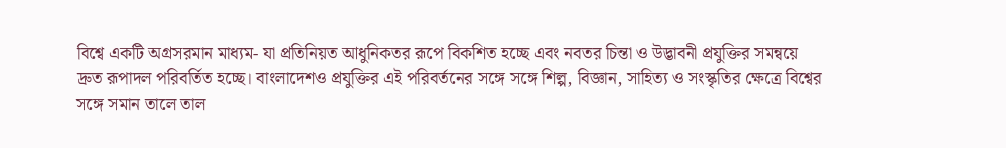বিশ্বে একটি অগ্রসরমান মাধ্যম- যা প্রতিনিয়ত আধুনিকতর রূপে বিকশিত হচ্ছে এবং নবতর চিন্তা ও উদ্ভাবনী প্রযুক্তির সমন্বয়ে দ্রুত রূপাদল পরিবর্তিত হচ্ছে। বাংলাদেশও প্রযুক্তির এই পরিবর্তনের সঙ্গে সঙ্গে শিল্প, বিজ্ঞান, সাহিত্য ও সংস্কৃতির ক্ষেত্রে বিশ্বের সঙ্গে সমান তালে তাল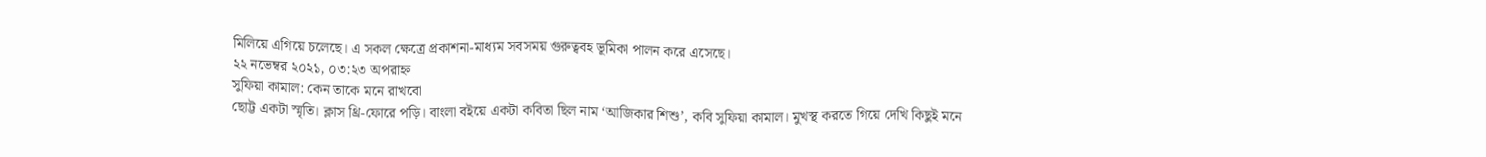মিলিয়ে এগিয়ে চলেছে। এ সকল ক্ষেত্রে প্রকাশনা-মাধ্যম সবসময় গুরুত্ববহ ভূমিকা পালন করে এসেছে।
২২ নভেম্বর ২০২১, ০৩:২৩ অপরাহ্ন
সুফিয়া কামাল: কেন তাকে মনে রাখবো
ছোট্ট একটা স্মৃতি। ক্লাস থ্রি-ফোরে পড়ি। বাংলা বইয়ে একটা কবিতা ছিল নাম ‘আজিকার শিশু’, কবি সুফিয়া কামাল। মুখস্থ করতে গিয়ে দেখি কিছুই মনে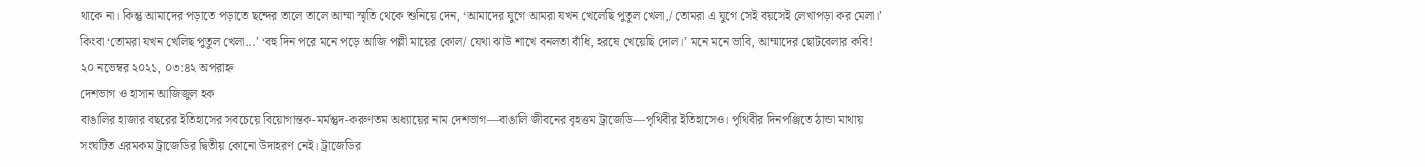থাকে না। কিন্তু আমাদের পড়াতে পড়াতে ছন্দের তালে তালে আম্মা স্মৃতি থেকে শুনিয়ে দেন, ‘আমাদের যুগে আমরা যখন খেলেছি পুতুল খেলা,/ তোমরা এ যুগে সেই বয়সেই লেখাপড়া কর মেলা।’ কিংবা ‘তোমরা যখন খেলিছ পুতুল খেলা...’ ‘বহু দিন পরে মনে পড়ে আজি পল্লী মায়ের কোল/ যেথা ঝাউ শাখে বনলতা বাঁধি, হরষে খেয়েছি দোল।’ মনে মনে ভাবি, আম্মাদের ছোটবেলার কবি!
২০ নভেম্বর ২০২১, ০৩:৪২ অপরাহ্ন
দেশভাগ ও হাসান আজিজুল হক
বাঙালির হাজার বছরের ইতিহাসের সবচেয়ে বিয়োগান্তক-মর্মন্তুদ-করুণতম অধ্যায়ের নাম দেশভাগ—বাঙালি জীবনের বৃহত্তম ট্রাজেডি—পৃথিবীর ইতিহাসেও। পৃথিবীর দিনপঞ্জিতে ঠান্ডা মাথায় সংঘটিত এরমকম ট্রাজেডির দ্বিতীয় কোনো উদাহরণ নেই। ট্রাজেডির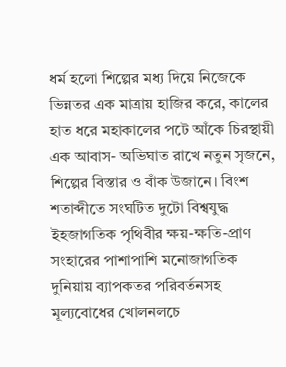ধর্ম হলো শিল্পের মধ্য দিয়ে নিজেকে ভিন্নতর এক মাত্রায় হাজির করে, কালের হাত ধরে মহাকালের পটে আঁকে চিরস্থায়ী এক আবাস- অভিঘাত রাখে নতুন সৃজনে, শিল্পের বিস্তার ও বাঁক উজানে। বিংশ শতাব্দীতে সংঘটিত দুটো বিশ্বযুদ্ধ ইহজাগতিক পৃথিবীর ক্ষয়-ক্ষতি-প্রাণ সংহারের পাশাপাশি মনোজাগতিক দুনিয়ায় ব্যাপকতর পরিবর্তনসহ মূল্যবোধের খোলনলচে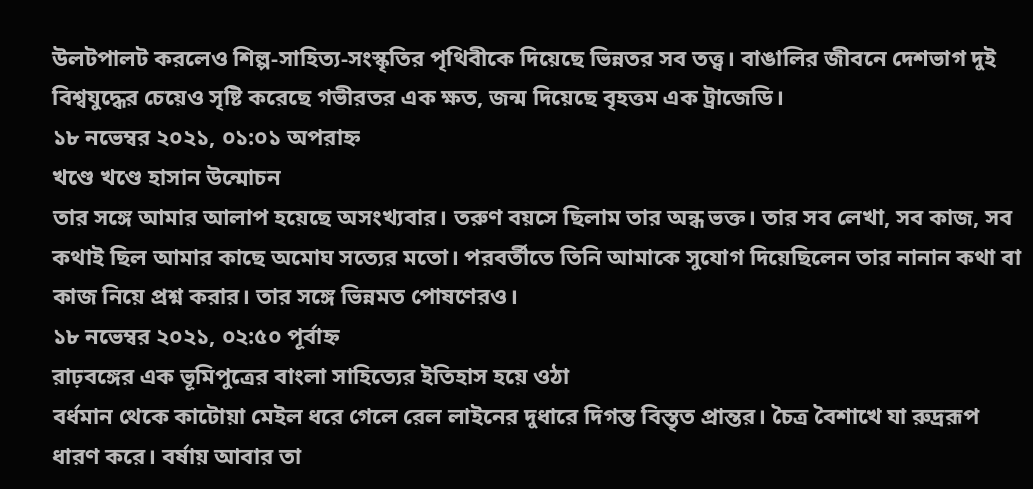উলটপালট করলেও শিল্প-সাহিত্য-সংস্কৃতির পৃথিবীকে দিয়েছে ভিন্নতর সব তত্ত্ব। বাঙালির জীবনে দেশভাগ দুই বিশ্বযুদ্ধের চেয়েও সৃষ্টি করেছে গভীরতর এক ক্ষত, জন্ম দিয়েছে বৃহত্তম এক ট্রাজেডি।
১৮ নভেম্বর ২০২১, ০১:০১ অপরাহ্ন
খণ্ডে খণ্ডে হাসান উন্মোচন
তার সঙ্গে আমার আলাপ হয়েছে অসংখ্যবার। তরুণ বয়সে ছিলাম তার অন্ধ ভক্ত। তার সব লেখা, সব কাজ, সব কথাই ছিল আমার কাছে অমোঘ সত্যের মতো। পরবর্তীতে তিনি আমাকে সুযোগ দিয়েছিলেন তার নানান কথা বা কাজ নিয়ে প্রশ্ন করার। তার সঙ্গে ভিন্নমত পোষণেরও।
১৮ নভেম্বর ২০২১, ০২:৫০ পূর্বাহ্ন
রাঢ়বঙ্গের এক ভূমিপুত্রের বাংলা সাহিত্যের ইতিহাস হয়ে ওঠা
বর্ধমান থেকে কাটোয়া মেইল ধরে গেলে রেল লাইনের দুধারে দিগন্ত বিস্তৃত প্রান্তর। চৈত্র বৈশাখে যা রুদ্ররূপ ধারণ করে। বর্ষায় আবার তা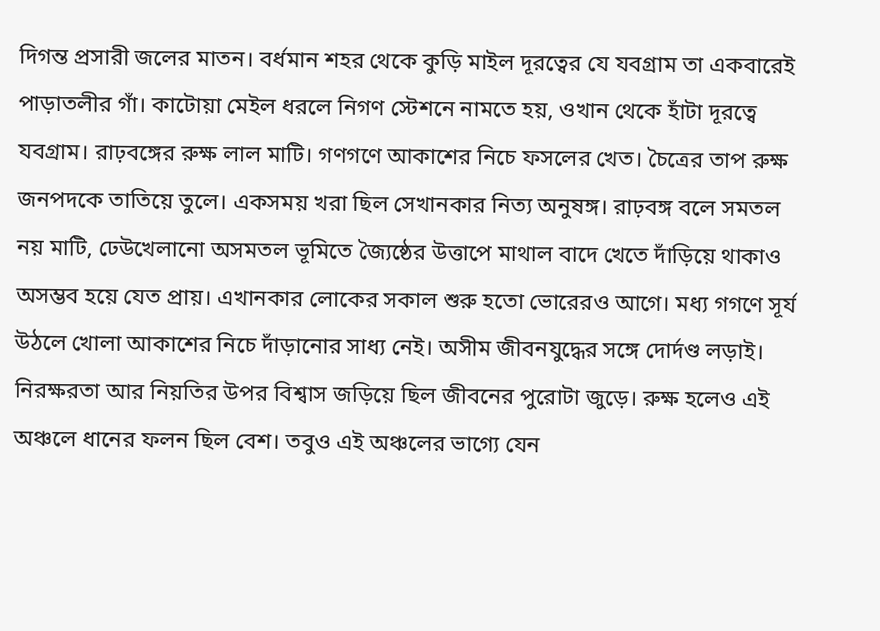দিগন্ত প্রসারী জলের মাতন। বর্ধমান শহর থেকে কুড়ি মাইল দূরত্বের যে যবগ্রাম তা একবারেই পাড়াতলীর গাঁ। কাটোয়া মেইল ধরলে নিগণ স্টেশনে নামতে হয়, ওখান থেকে হাঁটা দূরত্বে যবগ্রাম। রাঢ়বঙ্গের রুক্ষ লাল মাটি। গণগণে আকাশের নিচে ফসলের খেত। চৈত্রের তাপ রুক্ষ জনপদকে তাতিয়ে তুলে। একসময় খরা ছিল সেখানকার নিত্য অনুষঙ্গ। রাঢ়বঙ্গ বলে সমতল নয় মাটি, ঢেউখেলানো অসমতল ভূমিতে জ্যৈষ্ঠের উত্তাপে মাথাল বাদে খেতে দাঁড়িয়ে থাকাও অসম্ভব হয়ে যেত প্রায়। এখানকার লোকের সকাল শুরু হতো ভোরেরও আগে। মধ্য গগণে সূর্য উঠলে খোলা আকাশের নিচে দাঁড়ানোর সাধ্য নেই। অসীম জীবনযুদ্ধের সঙ্গে দোর্দণ্ড লড়াই। নিরক্ষরতা আর নিয়তির উপর বিশ্বাস জড়িয়ে ছিল জীবনের পুরোটা জুড়ে। রুক্ষ হলেও এই অঞ্চলে ধানের ফলন ছিল বেশ। তবুও এই অঞ্চলের ভাগ্যে যেন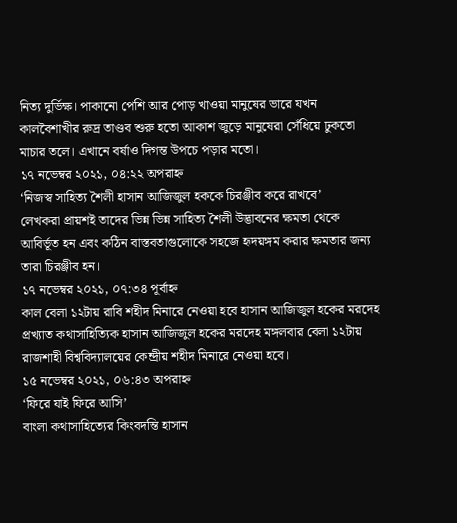নিত্য দুর্ভিক্ষ। পাকানো পেশি আর পোড় খাওয়া মানুষের ভারে যখন কালবৈশাখীর রুদ্র তাণ্ডব শুরু হতো আকাশ জুড়ে মানুষেরা সেঁধিয়ে ঢুকতো মাচার তলে। এখানে বর্ষাও দিগন্ত উপচে পড়ার মতো।
১৭ নভেম্বর ২০২১, ০৪:২২ অপরাহ্ন
‘নিজস্ব সাহিত্য শৈলী হাসান আজিজুল হককে চিরঞ্জীব করে রাখবে’
লেখকরা প্রায়শই তাদের ভিন্ন ভিন্ন সাহিত্য শৈলী উদ্ভাবনের ক্ষমতা থেকে আবির্ভূত হন এবং কঠিন বাস্তবতাগুলোকে সহজে হৃদয়ঙ্গম করার ক্ষমতার জন্য তারা চিরঞ্জীব হন।
১৭ নভেম্বর ২০২১, ০৭:৩৪ পূর্বাহ্ন
কাল বেলা ১২টায় রাবি শহীদ মিনারে নেওয়া হবে হাসান আজিজুল হকের মরদেহ
প্রখ্যাত কথাসাহিত্যিক হাসান আজিজুল হকের মরদেহ মঙ্গলবার বেলা ১২টায় রাজশাহী বিশ্ববিদ্যালয়ের কেন্দ্রীয় শহীদ মিনারে নেওয়া হবে।
১৫ নভেম্বর ২০২১, ০৬:৪৩ অপরাহ্ন
‘ফিরে যাই ফিরে আসি’
বাংলা কথাসাহিত্যের কিংবদন্তি হাসান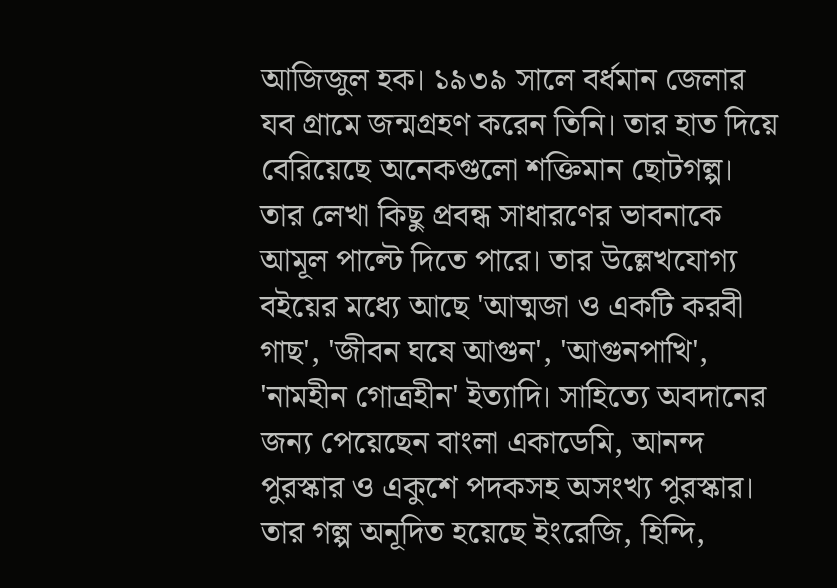আজিজুল হক। ১৯৩৯ সালে বর্ধমান জেলার যব গ্রামে জন্মগ্রহণ করেন তিনি। তার হাত দিয়ে বেরিয়েছে অনেকগুলো শক্তিমান ছোটগল্প। তার লেখা কিছু প্রবন্ধ সাধারণের ভাবনাকে আমূল পাল্টে দিতে পারে। তার উল্লেখযোগ্য বইয়ের মধ্যে আছে 'আত্মজা ও একটি করবী গাছ', 'জীবন ঘষে আগুন', 'আগুনপাখি', 'নামহীন গোত্রহীন' ইত্যাদি। সাহিত্যে অবদানের জন্য পেয়েছেন বাংলা একাডেমি, আনন্দ পুরস্কার ও একুশে পদকসহ অসংখ্য পুরস্কার। তার গল্প অনূদিত হয়েছে ইংরেজি, হিন্দি,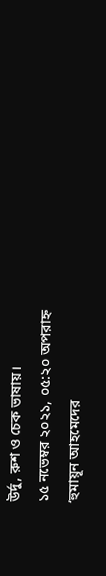উর্দু, রুশ ও চেক ভাষায়।
১৫ নভেম্বর ২০২১, ০৫:২০ অপরাহ্ন
‘হুমায়ূন আহমেদের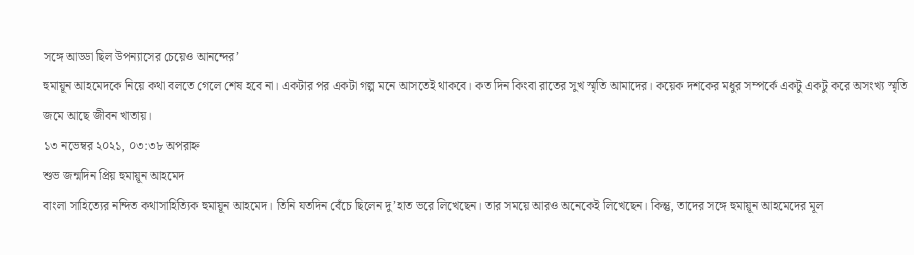সঙ্গে আড্ডা ছিল উপন্যাসের চেয়েও আনন্দের’
হুমায়ূন আহমেদকে নিয়ে কথা বলতে গেলে শেষ হবে না। একটার পর একটা গল্প মনে আসতেই থাকবে। কত দিন কিংবা রাতের সুখ স্মৃতি আমাদের। কয়েক দশকের মধুর সম্পর্কে একটু একটু করে অসংখ্য স্মৃতি জমে আছে জীবন খাতায়।
১৩ নভেম্বর ২০২১, ০৩:৩৮ অপরাহ্ন
শুভ জন্মদিন প্রিয় হুমায়ূন আহমেদ
বাংলা সাহিত্যের নন্দিত কথাসাহিত্যিক হুমায়ূন আহমেদ। তিনি যতদিন বেঁচে ছিলেন দু’হাত ভরে লিখেছেন। তার সময়ে আরও অনেকেই লিখেছেন। কিন্তু, তাদের সঙ্গে হুমায়ূন আহমেদের মূল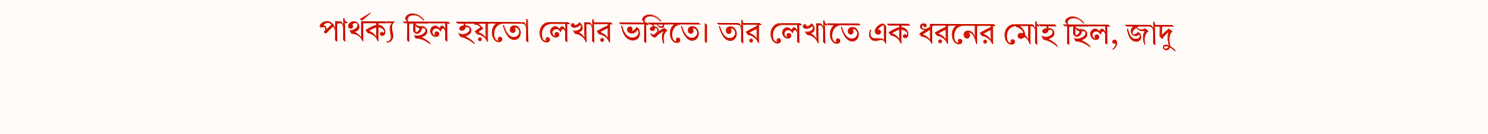পার্থক্য ছিল হয়তো লেখার ভঙ্গিতে। তার লেখাতে এক ধরনের মোহ ছিল, জাদু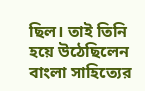ছিল। তাই তিনি হয়ে উঠেছিলেন বাংলা সাহিত্যের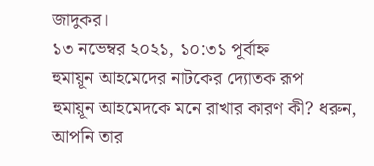জাদুকর।
১৩ নভেম্বর ২০২১, ১০:৩১ পূর্বাহ্ন
হুমায়ূন আহমেদের নাটকের দ্যোতক রূপ
হুমায়ূন আহমেদকে মনে রাখার কারণ কী? ধরুন, আপনি তার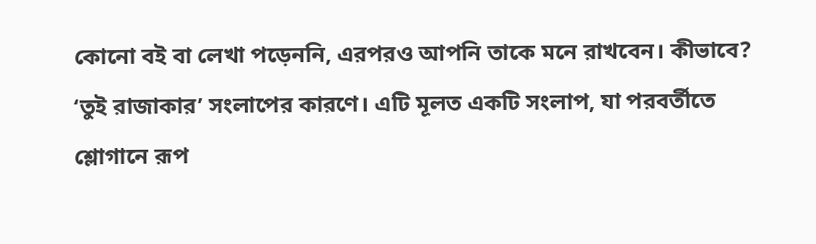কোনো বই বা লেখা পড়েননি, এরপরও আপনি তাকে মনে রাখবেন। কীভাবে? ‘তুই রাজাকার’ সংলাপের কারণে। এটি মূলত একটি সংলাপ, যা পরবর্তীতে শ্লোগানে রূপ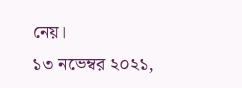নেয়।
১৩ নভেম্বর ২০২১,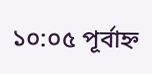১০:০৫ পূর্বাহ্ন